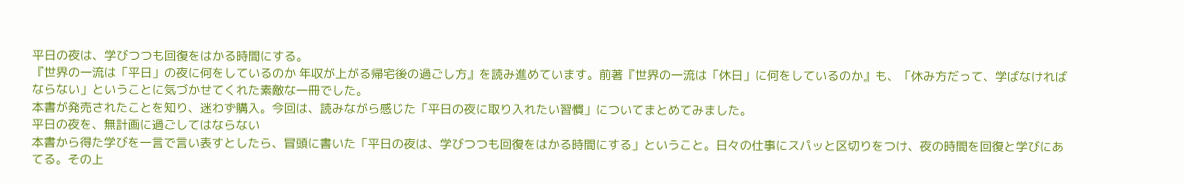平日の夜は、学びつつも回復をはかる時間にする。
『世界の一流は「平日」の夜に何をしているのか 年収が上がる帰宅後の過ごし方』を読み進めています。前著『世界の一流は「休日」に何をしているのか』も、「休み方だって、学ばなければならない」ということに気づかせてくれた素敵な一冊でした。
本書が発売されたことを知り、迷わず購入。今回は、読みながら感じた「平日の夜に取り入れたい習慣」についてまとめてみました。
平日の夜を、無計画に過ごしてはならない
本書から得た学びを一言で言い表すとしたら、冒頭に書いた「平日の夜は、学びつつも回復をはかる時間にする」ということ。日々の仕事にスパッと区切りをつけ、夜の時間を回復と学びにあてる。その上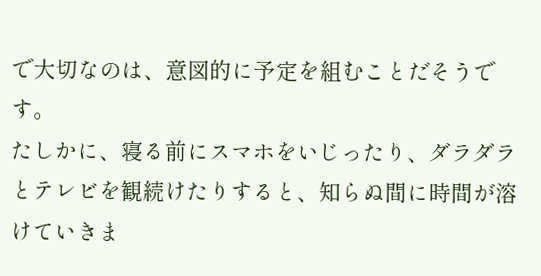で大切なのは、意図的に予定を組むことだそうです。
たしかに、寝る前にスマホをいじったり、ダラダラとテレビを観続けたりすると、知らぬ間に時間が溶けていきま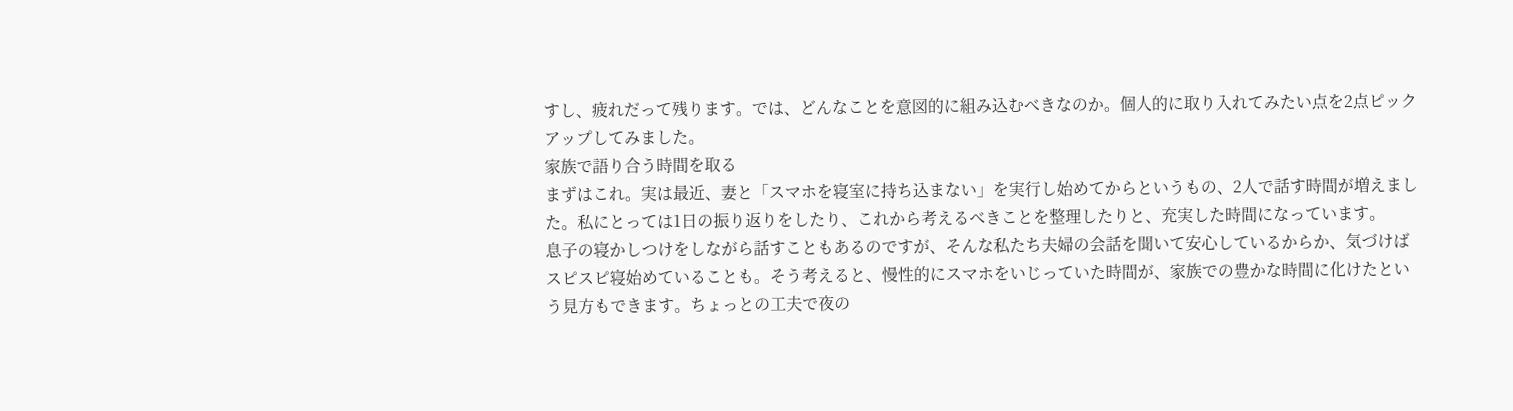すし、疲れだって残ります。では、どんなことを意図的に組み込むべきなのか。個人的に取り入れてみたい点を2点ピックアップしてみました。
家族で語り合う時間を取る
まずはこれ。実は最近、妻と「スマホを寝室に持ち込まない」を実行し始めてからというもの、2人で話す時間が増えました。私にとっては1日の振り返りをしたり、これから考えるべきことを整理したりと、充実した時間になっています。
息子の寝かしつけをしながら話すこともあるのですが、そんな私たち夫婦の会話を聞いて安心しているからか、気づけばスピスピ寝始めていることも。そう考えると、慢性的にスマホをいじっていた時間が、家族での豊かな時間に化けたという見方もできます。ちょっとの工夫で夜の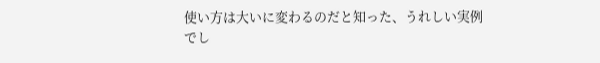使い方は大いに変わるのだと知った、うれしい実例でし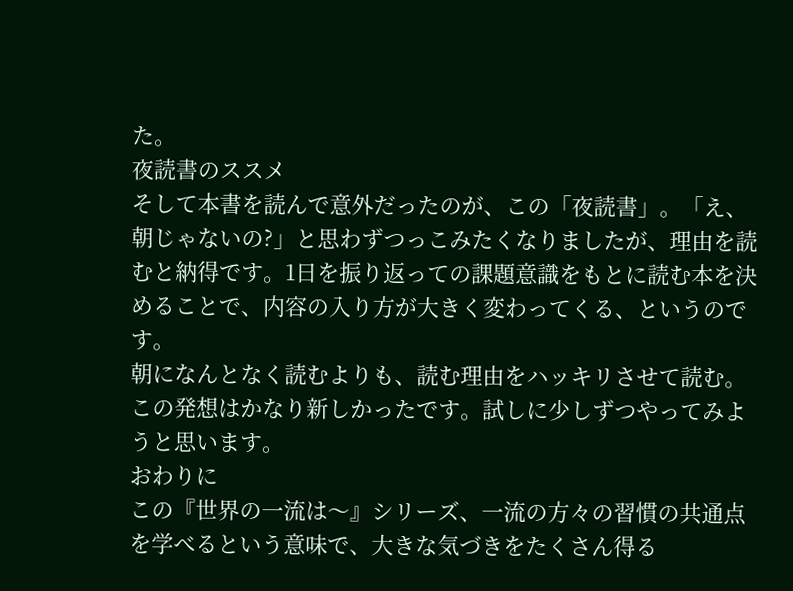た。
夜読書のススメ
そして本書を読んで意外だったのが、この「夜読書」。「え、朝じゃないの?」と思わずつっこみたくなりましたが、理由を読むと納得です。1日を振り返っての課題意識をもとに読む本を決めることで、内容の入り方が大きく変わってくる、というのです。
朝になんとなく読むよりも、読む理由をハッキリさせて読む。この発想はかなり新しかったです。試しに少しずつやってみようと思います。
おわりに
この『世界の一流は〜』シリーズ、一流の方々の習慣の共通点を学べるという意味で、大きな気づきをたくさん得る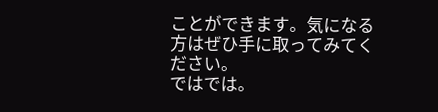ことができます。気になる方はぜひ手に取ってみてください。
ではでは。